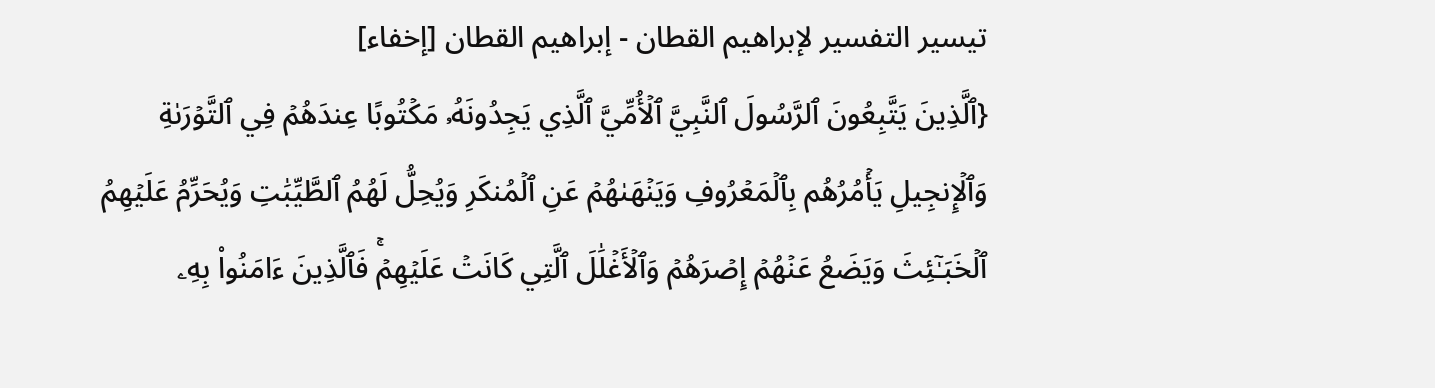تيسير التفسير لإبراهيم القطان - إبراهيم القطان [إخفاء]
{ٱلَّذِينَ يَتَّبِعُونَ ٱلرَّسُولَ ٱلنَّبِيَّ ٱلۡأُمِّيَّ ٱلَّذِي يَجِدُونَهُۥ مَكۡتُوبًا عِندَهُمۡ فِي ٱلتَّوۡرَىٰةِ وَٱلۡإِنجِيلِ يَأۡمُرُهُم بِٱلۡمَعۡرُوفِ وَيَنۡهَىٰهُمۡ عَنِ ٱلۡمُنكَرِ وَيُحِلُّ لَهُمُ ٱلطَّيِّبَٰتِ وَيُحَرِّمُ عَلَيۡهِمُ ٱلۡخَبَـٰٓئِثَ وَيَضَعُ عَنۡهُمۡ إِصۡرَهُمۡ وَٱلۡأَغۡلَٰلَ ٱلَّتِي كَانَتۡ عَلَيۡهِمۡۚ فَٱلَّذِينَ ءَامَنُواْ بِهِۦ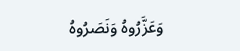وَعَزَّرُوهُ وَنَصَرُوهُ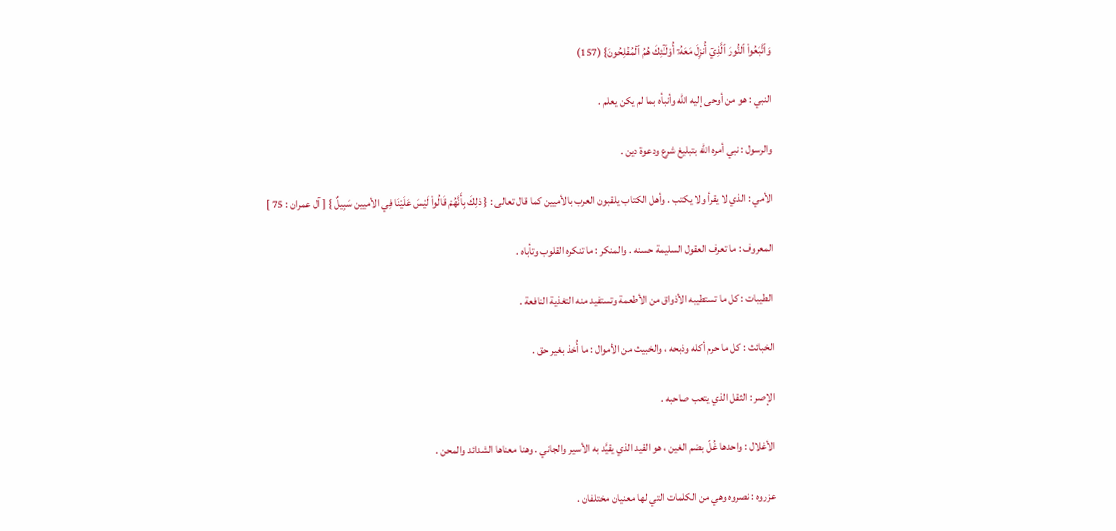وَٱتَّبَعُواْ ٱلنُّورَ ٱلَّذِيٓ أُنزِلَ مَعَهُۥٓ أُوْلَـٰٓئِكَ هُمُ ٱلۡمُفۡلِحُونَ} (157)

النبي : هو من أوحى إليه الله وأنبأه بما لم يكن يعلم .

والرسول : نبي أمره الله بتبليغ شرع ودعوة دين .

الأمي : الذي لا يقرأ ولا يكتب . وأهل الكتاب يلقبون العرب بالأميين كما قال تعالى : { ذلِكَ بِأَنَّهُمْ قَالُواْ لَيْسَ عَلَيْنَا فِي الأميين سَبِيلٌ } [ آل عمران : 75 ]

المعروف : ما تعرف العقول السليمة حسنه . والمنكر : ما تنكره القلوب وتأباه .

الطيبات : كل ما تستطيبه الأذواق من الأطعمة وتستفيد منه التغذية النافعة .

الخبائث : كل ما حرم أكله وذبحه ، والخبيث من الأموال : ما أُخذ بغير حق .

الإصر : الثقل الذي يتعب صاحبه .

الأغلال : واحدها غُلّ بضم الغين ، هو القيد الذي يقيَّد به الأسير والجاني . وهنا معناها الشدائد والمحن .

عزروه : نصروه وهي من الكلمات التي لها معنيان مختلفان .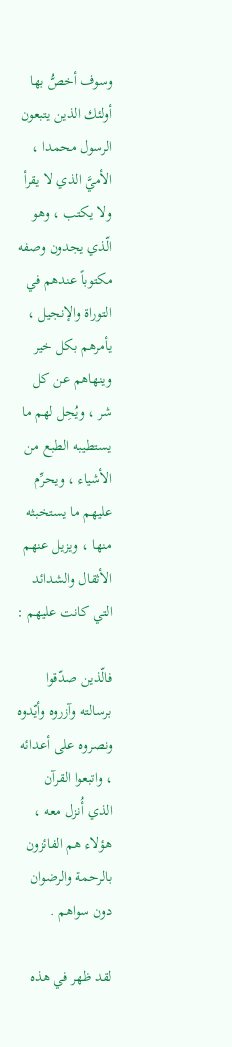وسوف أخصُّ بها أولئك الذين يتبعون الرسول محمدا ، الأميَّ الذي لا يقرأ ولا يكتب ، وهو الّذي يجدون وصفه مكتوباً عندهم في التوراة والإنجيل ، يأمرهم بكل خير وينهاهم عن كل شر ، ويُحِل لهم ما يستطيبه الطبع من الأشياء ، ويحرِّم عليهم ما يستخبثه منها ، ويزيل عنهم الأثقال والشدائد التي كانت عليهم :

فالّذين صدّقوا برسالته وآزروه وأيّدوه ونصروه على أعدائه ، واتبعوا القرآن الذي أُنزل معه ، هؤلاء هم الفائزون بالرحمة والرضوان دون سواهم .

لقد ظهر في هذه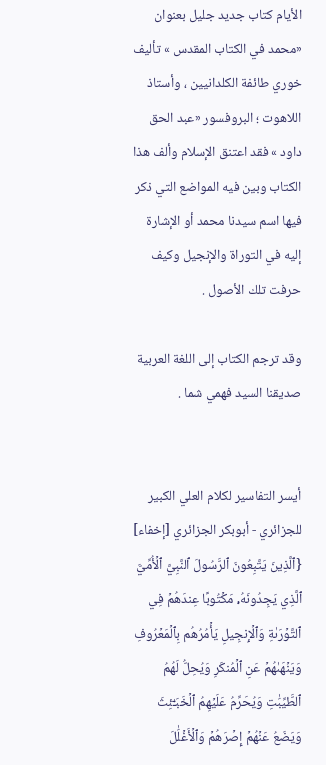الأيام كتاب جديد جليل بعنوان «محمد في الكتاب المقدس » تأليف خوري طائفة الكلدانيين ، وأستاذ اللاهوت ؛ البروفسور «عبد الحق داود » فقد اعتنق الإسلام وألف هذا الكتاب وبين فيه المواضع التي ذكر فيها اسم سيدنا محمد أو الإشارة إليه في التوراة والإنجيل وكيف حرفت تلك الأصول .

وقد ترجم الكتاب إلى اللغة العربية صديقنا السيد فهمي شما .


أيسر التفاسير لكلام العلي الكبير للجزائري - أبوبكر الجزائري [إخفاء]
{ٱلَّذِينَ يَتَّبِعُونَ ٱلرَّسُولَ ٱلنَّبِيَّ ٱلۡأُمِّيَّ ٱلَّذِي يَجِدُونَهُۥ مَكۡتُوبًا عِندَهُمۡ فِي ٱلتَّوۡرَىٰةِ وَٱلۡإِنجِيلِ يَأۡمُرُهُم بِٱلۡمَعۡرُوفِ وَيَنۡهَىٰهُمۡ عَنِ ٱلۡمُنكَرِ وَيُحِلُّ لَهُمُ ٱلطَّيِّبَٰتِ وَيُحَرِّمُ عَلَيۡهِمُ ٱلۡخَبَـٰٓئِثَ وَيَضَعُ عَنۡهُمۡ إِصۡرَهُمۡ وَٱلۡأَغۡلَٰلَ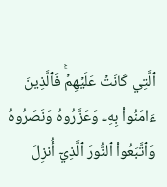ٱلَّتِي كَانَتۡ عَلَيۡهِمۡۚ فَٱلَّذِينَ ءَامَنُواْ بِهِۦ وَعَزَّرُوهُ وَنَصَرُوهُ وَٱتَّبَعُواْ ٱلنُّورَ ٱلَّذِيٓ أُنزِلَ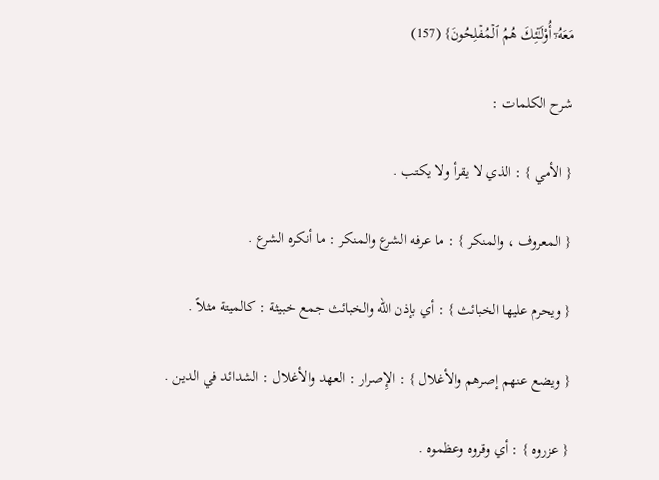مَعَهُۥٓ أُوْلَـٰٓئِكَ هُمُ ٱلۡمُفۡلِحُونَ} (157)

شرح الكلمات :

{ الأمي } : الذي لا يقرأ ولا يكتب .

{ المعروف ، والمنكر } : ما عرفه الشرع والمنكر : ما أنكره الشرع .

{ ويحرم عليها الخبائث } : أي بإذن الله والخبائث جمع خبيثة : كالميتة مثلاً .

{ ويضع عنهم إصرهم والأغلال } : الإِصرار : العهد والأغلال : الشدائد في الدين .

{ عزروه } : أي وقروه وعظموه .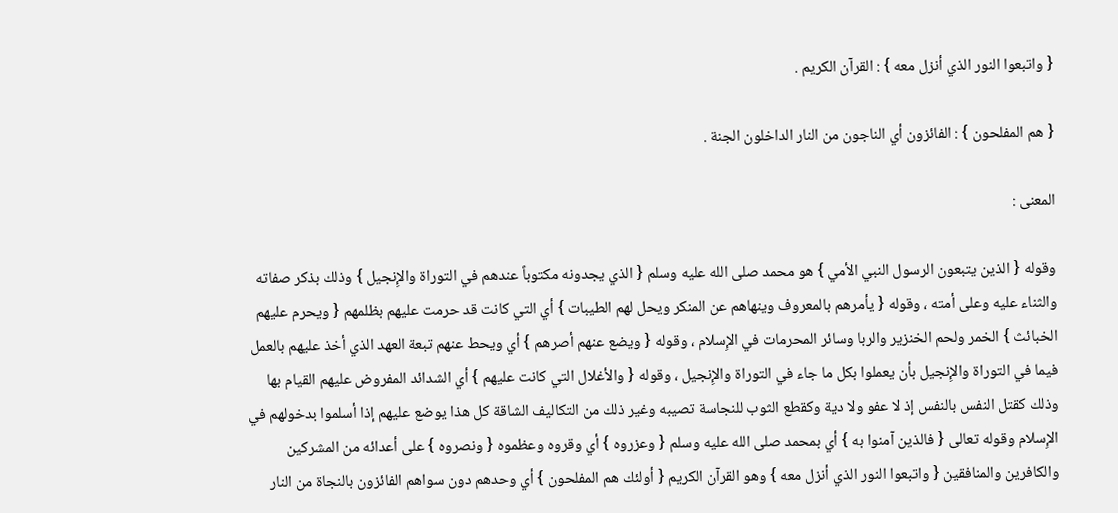{ واتبعوا النور الذي أنزل معه } : القرآن الكريم .

{ هم المفلحون } : الفائزون أي الناجون من النار الداخلون الجنة .

المعنى :

وقوله { الذين يتبعون الرسول النبي الأمي } هو محمد صلى الله عليه وسلم { الذي يجدونه مكتوباً عندهم في التوراة والإِنجيل } وذلك بذكر صفاته والثناء عليه وعلى أمته ، وقوله { يأمرهم بالمعروف وينهاهم عن المنكر ويحل لهم الطيبات } أي التي كانت قد حرمت عليهم بظلمهم { ويحرم عليهم الخبائث } الخمر ولحم الخنزير والربا وسائر المحرمات في الإِسلام ، وقوله { ويضع عنهم أصرهم } أي ويحط عنهم تبعة العهد الذي أخذ عليهم بالعمل فيما في التوراة والإِنجيل بأن يعملوا بكل ما جاء في التوراة والإِنجيل ، وقوله { والأغلال التي كانت عليهم } أي الشدائد المفروض عليهم القيام بها وذلك كقتل النفس بالنفس إذ لا عفو ولا دية وكقطع الثوب للنجاسة تصيبه وغير ذلك من التكاليف الشاقة كل هذا يوضع عليهم إذا أسلموا بدخولهم في الإِسلام وقوله تعالى { فالذين آمنوا به } أي بمحمد صلى الله عليه وسلم { وعزروه } أي وقروه وعظموه { ونصروه } على أعدائه من المشركين والكافرين والمنافقين { واتبعوا النور الذي أنزل معه } وهو القرآن الكريم { أولئك هم المفلحون } أي وحدهم دون سواهم الفائزون بالنجاة من النار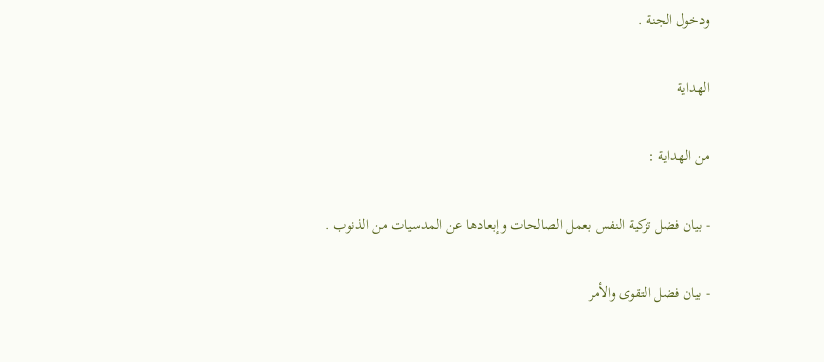ودخول الجنة .

الهداية

من الهداية :

- بيان فضل تزكية النفس بعمل الصالحات وإبعادها عن المدسيات من الذنوب .

- بيان فضل التقوى والأمر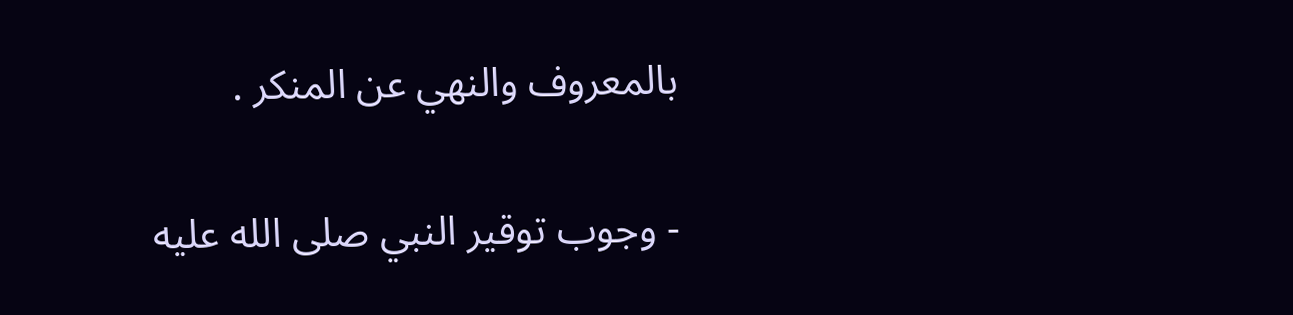بالمعروف والنهي عن المنكر .

- وجوب توقير النبي صلى الله عليه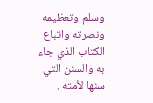وسلم وتعظيمه ونصرته واتباع الكتاب الذي جاء به والسنن التي سنها لأمته .